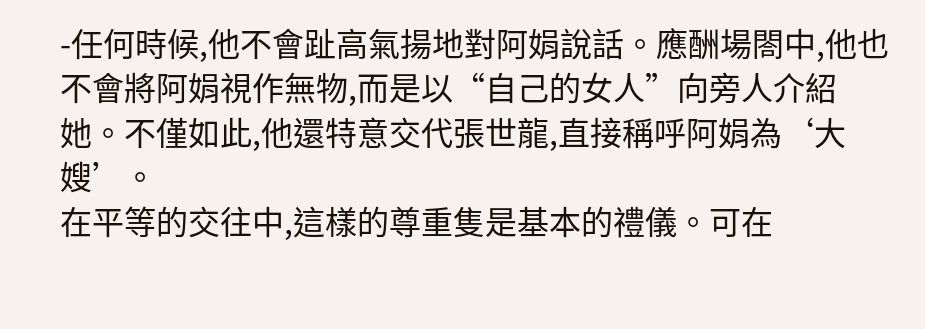-任何時候,他不會趾高氣揚地對阿娟說話。應酬場閤中,他也不會將阿娟視作無物,而是以“自己的女人”向旁人介紹她。不僅如此,他還特意交代張世龍,直接稱呼阿娟為‘大嫂’。
在平等的交往中,這樣的尊重隻是基本的禮儀。可在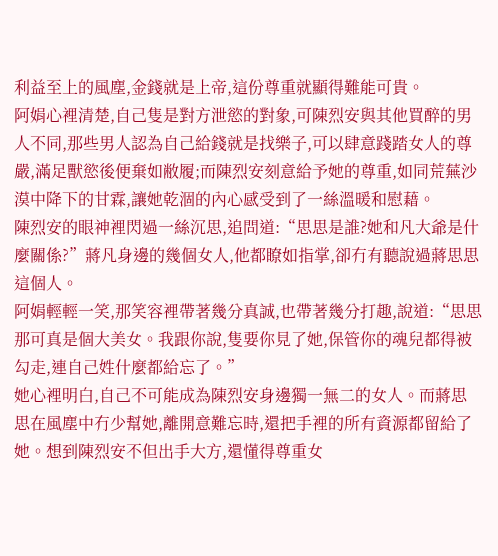利益至上的風塵,金錢就是上帝,這份尊重就顯得難能可貴。
阿娟心裡清楚,自己隻是對方泄慾的對象,可陳烈安與其他買醉的男人不同,那些男人認為自己給錢就是找樂子,可以肆意踐踏女人的尊嚴,滿足獸慾後便棄如敝履;而陳烈安刻意給予她的尊重,如同荒蕪沙漠中降下的甘霖,讓她乾涸的內心感受到了一絲溫暖和慰藉。
陳烈安的眼神裡閃過一絲沉思,追問道:“思思是誰?她和凡大爺是什麼關係?”蔣凡身邊的幾個女人,他都瞭如指掌,卻冇有聽說過蔣思思這個人。
阿娟輕輕一笑,那笑容裡帶著幾分真誠,也帶著幾分打趣,說道:“思思那可真是個大美女。我跟你說,隻要你見了她,保管你的魂兒都得被勾走,連自己姓什麼都給忘了。”
她心裡明白,自己不可能成為陳烈安身邊獨一無二的女人。而蔣思思在風塵中冇少幫她,離開意難忘時,還把手裡的所有資源都留給了她。想到陳烈安不但出手大方,還懂得尊重女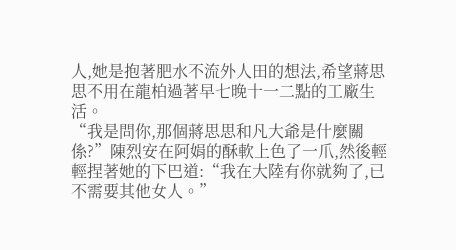人,她是抱著肥水不流外人田的想法,希望蔣思思不用在龍柏過著早七晚十一二點的工廠生活。
“我是問你,那個蔣思思和凡大爺是什麼關係?”陳烈安在阿娟的酥軟上色了一爪,然後輕輕捏著她的下巴道:“我在大陸有你就夠了,已不需要其他女人。”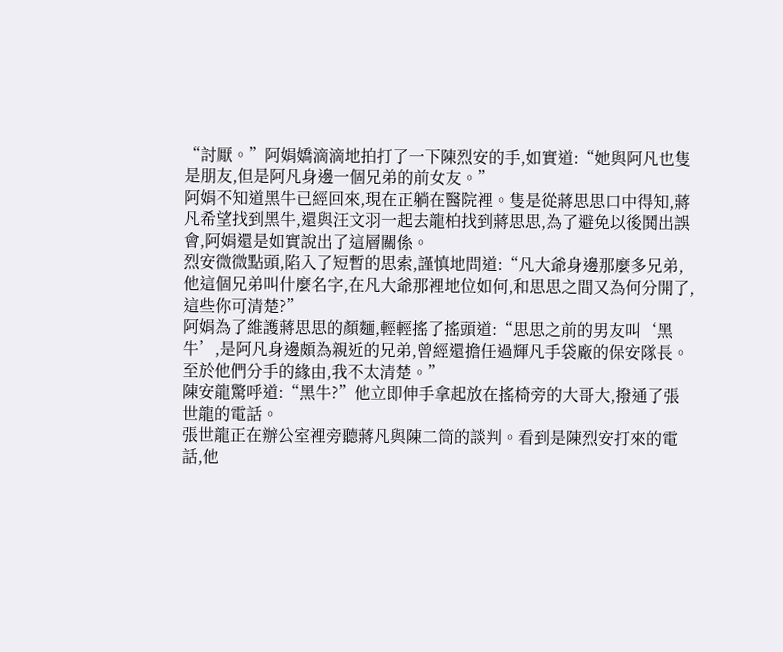“討厭。”阿娟嬌滴滴地拍打了一下陳烈安的手,如實道:“她與阿凡也隻是朋友,但是阿凡身邊一個兄弟的前女友。”
阿娟不知道黑牛已經回來,現在正躺在醫院裡。隻是從蔣思思口中得知,蔣凡希望找到黑牛,還與汪文羽一起去龍柏找到蔣思思,為了避免以後鬨出誤會,阿娟還是如實說出了這層關係。
烈安微微點頭,陷入了短暫的思索,謹慎地問道:“凡大爺身邊那麼多兄弟,他這個兄弟叫什麼名字,在凡大爺那裡地位如何,和思思之間又為何分開了,這些你可清楚?”
阿娟為了維護蔣思思的顏麵,輕輕搖了搖頭道:“思思之前的男友叫‘黑牛’,是阿凡身邊頗為親近的兄弟,曾經還擔任過輝凡手袋廠的保安隊長。至於他們分手的緣由,我不太清楚。”
陳安龍驚呼道:“黑牛?”他立即伸手拿起放在搖椅旁的大哥大,撥通了張世龍的電話。
張世龍正在辦公室裡旁聽蔣凡與陳二筒的談判。看到是陳烈安打來的電話,他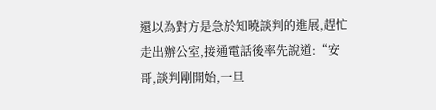還以為對方是急於知曉談判的進展,趕忙走出辦公室,接通電話後率先說道:“安哥,談判剛開始,一旦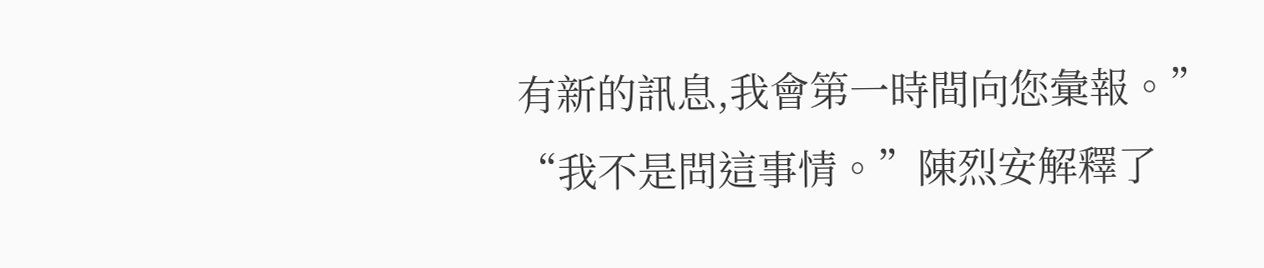有新的訊息,我會第一時間向您彙報。”
“我不是問這事情。”陳烈安解釋了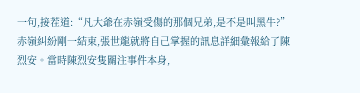一句,接茬道:“凡大爺在赤嶺受傷的那個兄弟,是不是叫黑牛?”
赤嶺糾紛剛一結束,張世龍就將自己掌握的訊息詳細彙報給了陳烈安。當時陳烈安隻關注事件本身,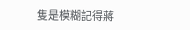隻是模糊記得蔣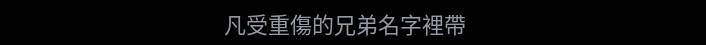凡受重傷的兄弟名字裡帶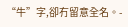“牛”字,卻冇留意全名。-